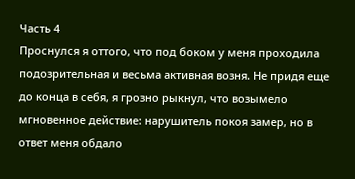Часть 4
Проснулся я оттого, что под боком у меня проходила подозрительная и весьма активная возня. Не придя еще до конца в себя, я грозно рыкнул, что возымело мгновенное действие: нарушитель покоя замер, но в ответ меня обдало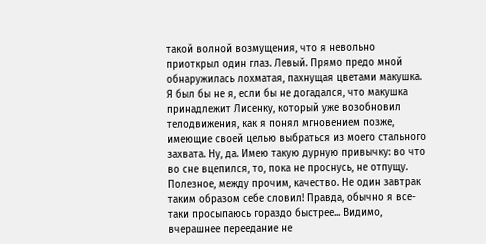такой волной возмущения, что я невольно приоткрыл один глаз. Левый. Прямо предо мной обнаружилась лохматая, пахнущая цветами макушка. Я был бы не я, если бы не догадался, что макушка принадлежит Лисенку, который уже возобновил телодвижения, как я понял мгновением позже, имеющие своей целью выбраться из моего стального захвата. Ну, да. Имею такую дурную привычку: во что во сне вцепился, то, пока не проснусь, не отпущу. Полезное, между прочим, качество. Не один завтрак таким образом себе словил! Правда, обычно я все-таки просыпаюсь гораздо быстрее... Видимо, вчерашнее переедание не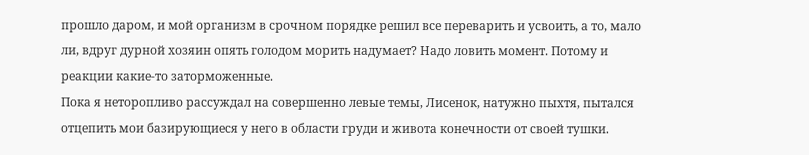прошло даром, и мой организм в срочном порядке решил все переварить и усвоить, а то, мало ли, вдруг дурной хозяин опять голодом морить надумает? Надо ловить момент. Потому и реакции какие-то заторможенные.
Пока я неторопливо рассуждал на совершенно левые темы, Лисенок, натужно пыхтя, пытался отцепить мои базирующиеся у него в области груди и живота конечности от своей тушки.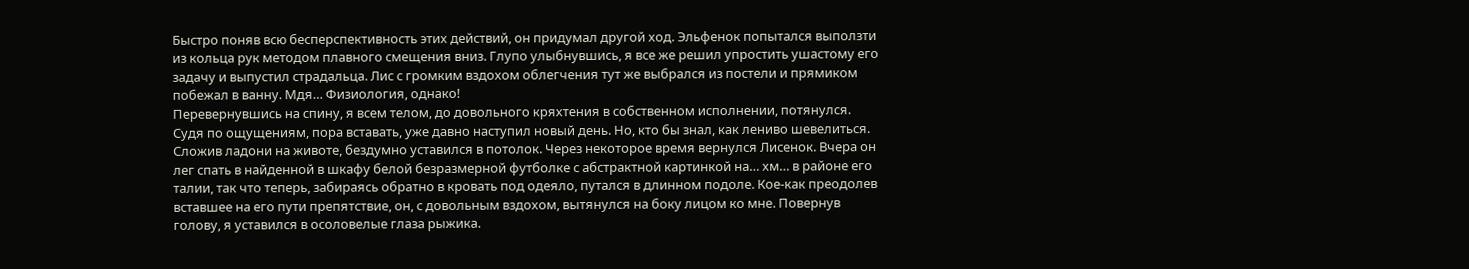Быстро поняв всю бесперспективность этих действий, он придумал другой ход. Эльфенок попытался выползти из кольца рук методом плавного смещения вниз. Глупо улыбнувшись, я все же решил упростить ушастому его задачу и выпустил страдальца. Лис с громким вздохом облегчения тут же выбрался из постели и прямиком побежал в ванну. Мдя… Физиология, однако!
Перевернувшись на спину, я всем телом, до довольного кряхтения в собственном исполнении, потянулся. Судя по ощущениям, пора вставать, уже давно наступил новый день. Но, кто бы знал, как лениво шевелиться. Сложив ладони на животе, бездумно уставился в потолок. Через некоторое время вернулся Лисенок. Вчера он лег спать в найденной в шкафу белой безразмерной футболке с абстрактной картинкой на… хм… в районе его талии, так что теперь, забираясь обратно в кровать под одеяло, путался в длинном подоле. Кое-как преодолев вставшее на его пути препятствие, он, с довольным вздохом, вытянулся на боку лицом ко мне. Повернув голову, я уставился в осоловелые глаза рыжика.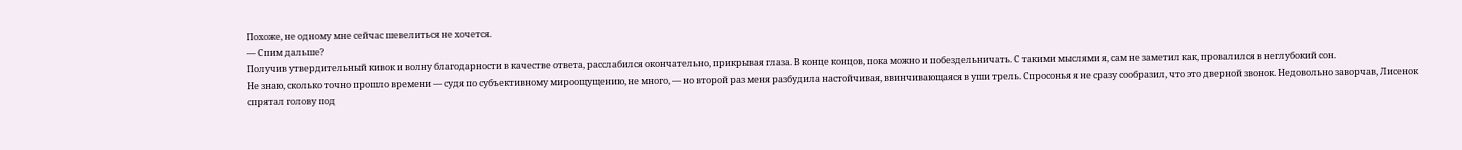Похоже, не одному мне сейчас шевелиться не хочется.
— Спим дальше?
Получив утвердительный кивок и волну благодарности в качестве ответа, расслабился окончательно, прикрывая глаза. В конце концов, пока можно и побездельничать. С такими мыслями я, сам не заметил как, провалился в неглубокий сон.
Не знаю, сколько точно прошло времени — судя по субъективному мироощущению, не много, — но второй раз меня разбудила настойчивая, ввинчивающаяся в уши трель. Спросонья я не сразу сообразил, что это дверной звонок. Недовольно заворчав, Лисенок спрятал голову под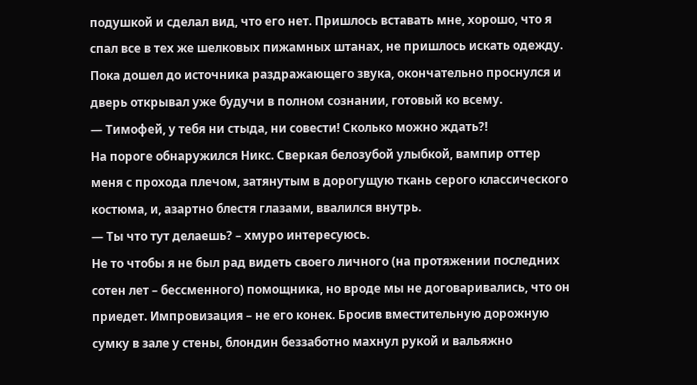подушкой и сделал вид, что его нет. Пришлось вставать мне, хорошо, что я спал все в тех же шелковых пижамных штанах, не пришлось искать одежду. Пока дошел до источника раздражающего звука, окончательно проснулся и дверь открывал уже будучи в полном сознании, готовый ко всему.
— Тимофей, у тебя ни стыда, ни совести! Сколько можно ждать?!
На пороге обнаружился Никс. Сверкая белозубой улыбкой, вампир оттер меня с прохода плечом, затянутым в дорогущую ткань серого классического костюма, и, азартно блестя глазами, ввалился внутрь.
— Ты что тут делаешь? – хмуро интересуюсь.
Не то чтобы я не был рад видеть своего личного (на протяжении последних сотен лет – бессменного) помощника, но вроде мы не договаривались, что он приедет. Импровизация – не его конек. Бросив вместительную дорожную сумку в зале у стены, блондин беззаботно махнул рукой и вальяжно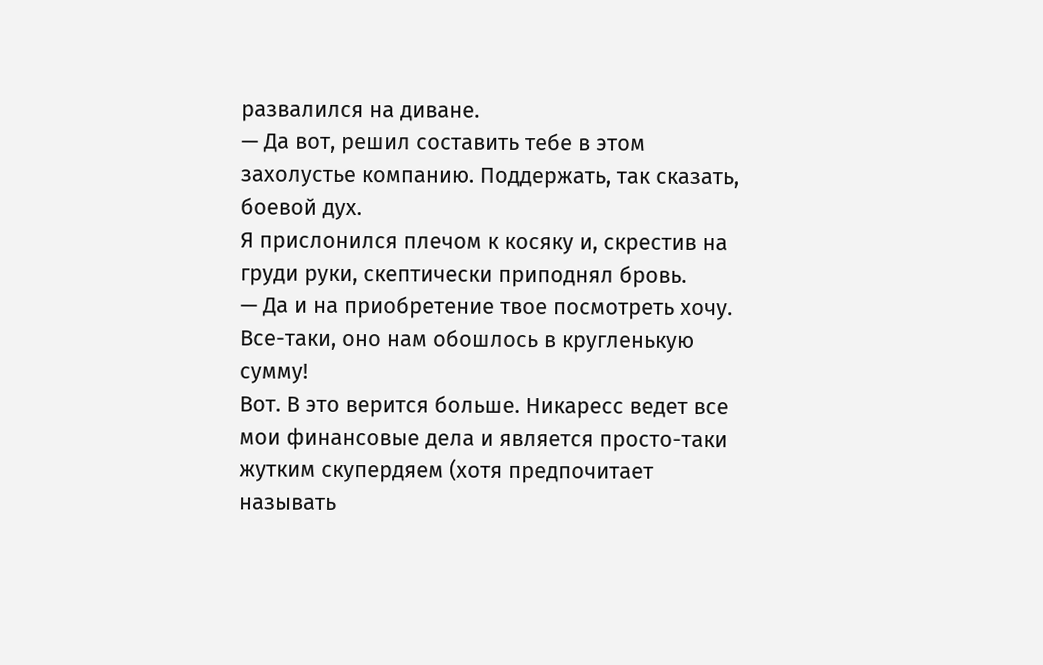развалился на диване.
— Да вот, решил составить тебе в этом захолустье компанию. Поддержать, так сказать, боевой дух.
Я прислонился плечом к косяку и, скрестив на груди руки, скептически приподнял бровь.
— Да и на приобретение твое посмотреть хочу. Все-таки, оно нам обошлось в кругленькую сумму!
Вот. В это верится больше. Никаресс ведет все мои финансовые дела и является просто-таки жутким скупердяем (хотя предпочитает называть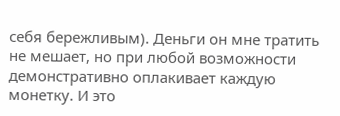себя бережливым). Деньги он мне тратить не мешает, но при любой возможности демонстративно оплакивает каждую монетку. И это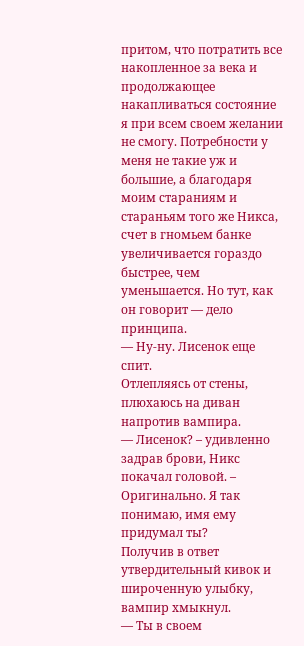притом, что потратить все накопленное за века и продолжающее накапливаться состояние я при всем своем желании не смогу. Потребности у меня не такие уж и большие, а благодаря моим стараниям и стараньям того же Никса, счет в гномьем банке увеличивается гораздо быстрее, чем уменьшается. Но тут, как он говорит — дело принципа.
— Ну-ну. Лисенок еще спит.
Отлепляясь от стены, плюхаюсь на диван напротив вампира.
— Лисенок? – удивленно задрав брови, Никс покачал головой. – Оригинально. Я так понимаю, имя ему придумал ты?
Получив в ответ утвердительный кивок и широченную улыбку, вампир хмыкнул.
— Ты в своем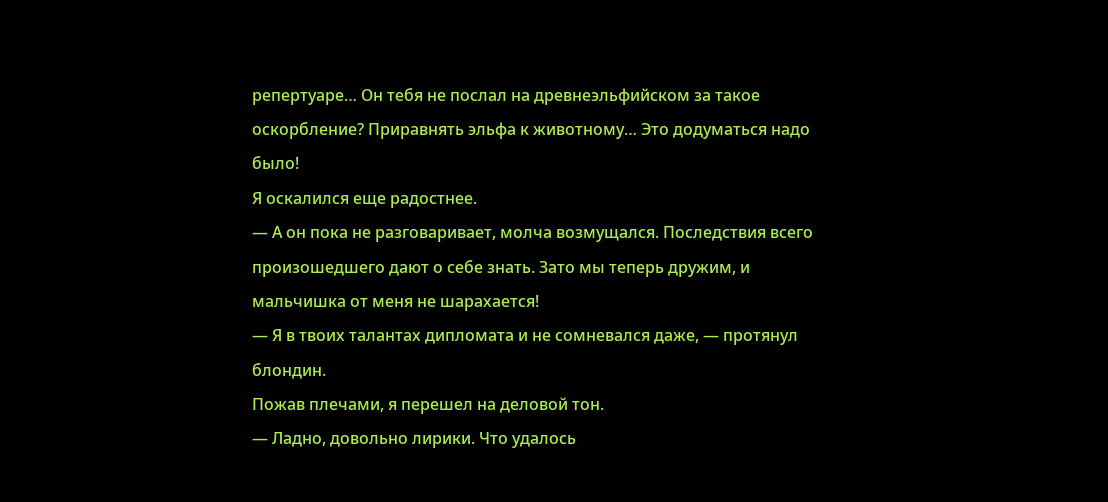репертуаре… Он тебя не послал на древнеэльфийском за такое оскорбление? Приравнять эльфа к животному… Это додуматься надо было!
Я оскалился еще радостнее.
— А он пока не разговаривает, молча возмущался. Последствия всего произошедшего дают о себе знать. Зато мы теперь дружим, и мальчишка от меня не шарахается!
— Я в твоих талантах дипломата и не сомневался даже, — протянул блондин.
Пожав плечами, я перешел на деловой тон.
— Ладно, довольно лирики. Что удалось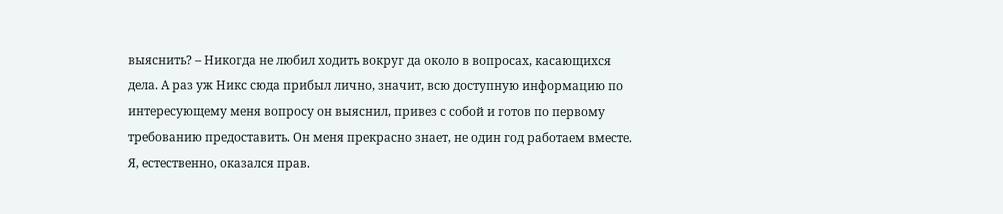выяснить? – Никогда не любил ходить вокруг да около в вопросах, касающихся дела. А раз уж Никс сюда прибыл лично, значит, всю доступную информацию по интересующему меня вопросу он выяснил, привез с собой и готов по первому требованию предоставить. Он меня прекрасно знает, не один год работаем вместе.
Я, естественно, оказался прав.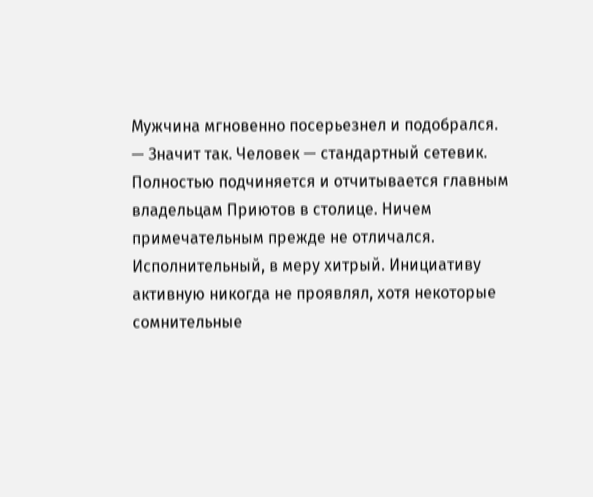Мужчина мгновенно посерьезнел и подобрался.
— Значит так. Человек — стандартный сетевик. Полностью подчиняется и отчитывается главным владельцам Приютов в столице. Ничем примечательным прежде не отличался. Исполнительный, в меру хитрый. Инициативу активную никогда не проявлял, хотя некоторые сомнительные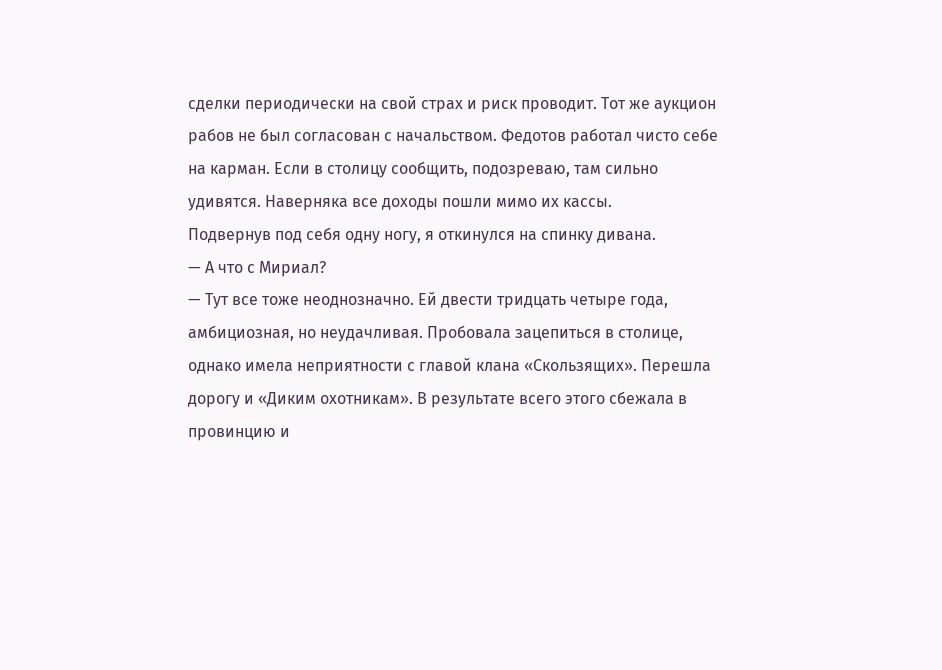сделки периодически на свой страх и риск проводит. Тот же аукцион рабов не был согласован с начальством. Федотов работал чисто себе на карман. Если в столицу сообщить, подозреваю, там сильно удивятся. Наверняка все доходы пошли мимо их кассы.
Подвернув под себя одну ногу, я откинулся на спинку дивана.
— А что с Мириал?
— Тут все тоже неоднозначно. Ей двести тридцать четыре года, амбициозная, но неудачливая. Пробовала зацепиться в столице, однако имела неприятности с главой клана «Скользящих». Перешла дорогу и «Диким охотникам». В результате всего этого сбежала в провинцию и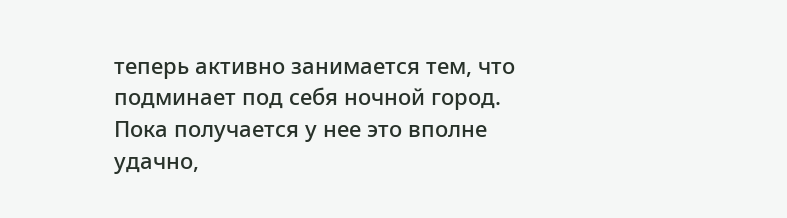теперь активно занимается тем, что подминает под себя ночной город. Пока получается у нее это вполне удачно,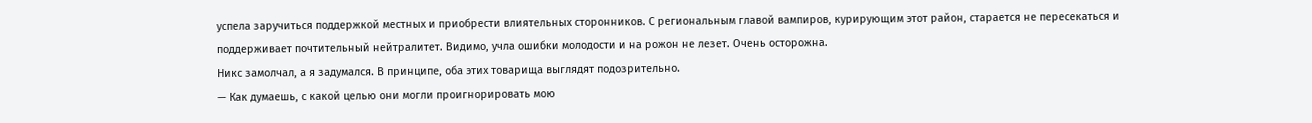успела заручиться поддержкой местных и приобрести влиятельных сторонников. С региональным главой вампиров, курирующим этот район, старается не пересекаться и поддерживает почтительный нейтралитет. Видимо, учла ошибки молодости и на рожон не лезет. Очень осторожна.
Никс замолчал, а я задумался. В принципе, оба этих товарища выглядят подозрительно.
— Как думаешь, с какой целью они могли проигнорировать мою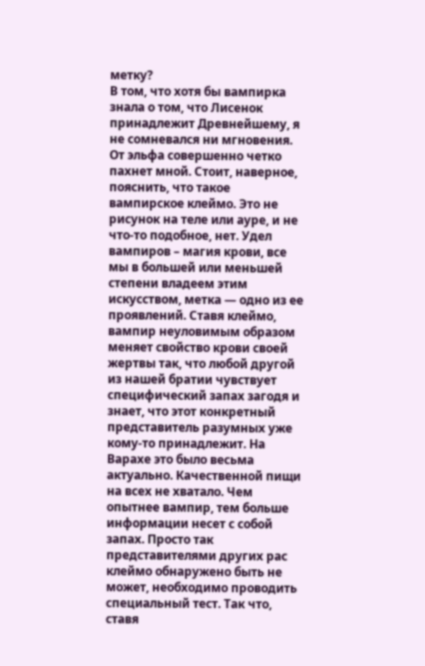метку?
В том, что хотя бы вампирка знала о том, что Лисенок принадлежит Древнейшему, я не сомневался ни мгновения. От эльфа совершенно четко пахнет мной. Стоит, наверное, пояснить, что такое вампирское клеймо. Это не рисунок на теле или ауре, и не что-то подобное, нет. Удел вампиров – магия крови, все мы в большей или меньшей степени владеем этим искусством, метка — одно из ее проявлений. Ставя клеймо, вампир неуловимым образом меняет свойство крови своей жертвы так, что любой другой из нашей братии чувствует специфический запах загодя и знает, что этот конкретный представитель разумных уже кому-то принадлежит. На Варахе это было весьма актуально. Качественной пищи на всех не хватало. Чем опытнее вампир, тем больше информации несет с собой запах. Просто так представителями других рас клеймо обнаружено быть не может, необходимо проводить специальный тест. Так что, ставя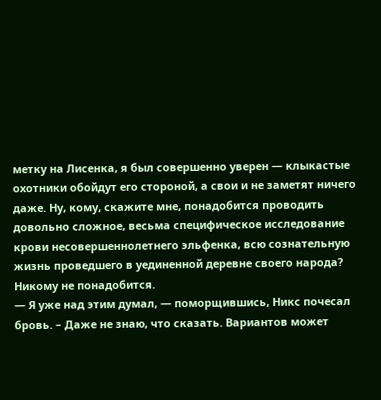метку на Лисенка, я был совершенно уверен — клыкастые охотники обойдут его стороной, а свои и не заметят ничего даже. Ну, кому, скажите мне, понадобится проводить довольно сложное, весьма специфическое исследование крови несовершеннолетнего эльфенка, всю сознательную жизнь проведшего в уединенной деревне своего народа? Никому не понадобится.
— Я уже над этим думал, — поморщившись, Никс почесал бровь. – Даже не знаю, что сказать. Вариантов может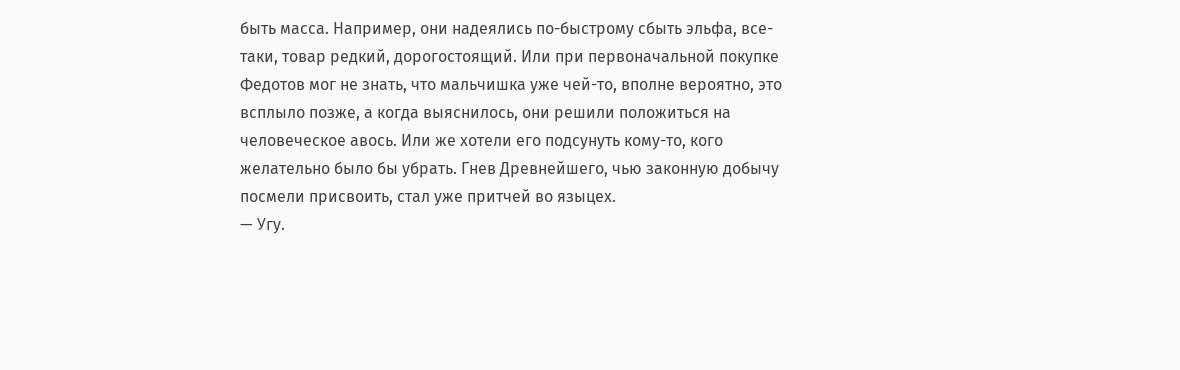быть масса. Например, они надеялись по-быстрому сбыть эльфа, все-таки, товар редкий, дорогостоящий. Или при первоначальной покупке Федотов мог не знать, что мальчишка уже чей-то, вполне вероятно, это всплыло позже, а когда выяснилось, они решили положиться на человеческое авось. Или же хотели его подсунуть кому-то, кого желательно было бы убрать. Гнев Древнейшего, чью законную добычу посмели присвоить, стал уже притчей во языцех.
— Угу.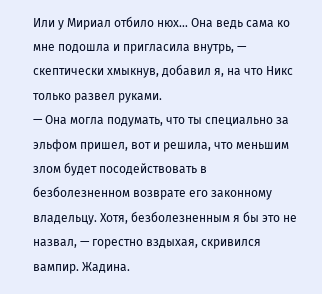Или у Мириал отбило нюх… Она ведь сама ко мне подошла и пригласила внутрь, — скептически хмыкнув, добавил я, на что Никс только развел руками.
— Она могла подумать, что ты специально за эльфом пришел, вот и решила, что меньшим злом будет посодействовать в безболезненном возврате его законному владельцу. Хотя, безболезненным я бы это не назвал, — горестно вздыхая, скривился вампир. Жадина.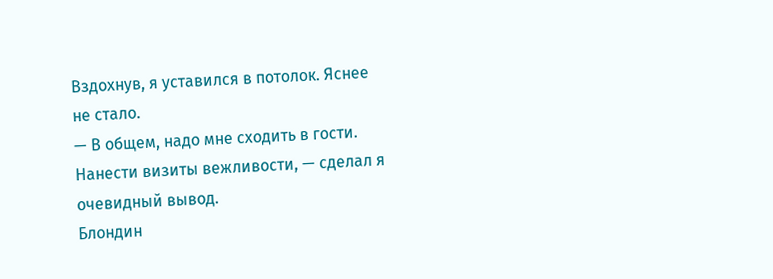Вздохнув, я уставился в потолок. Яснее не стало.
— В общем, надо мне сходить в гости. Нанести визиты вежливости, — сделал я очевидный вывод.
Блондин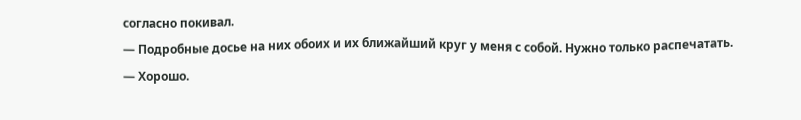согласно покивал.
— Подробные досье на них обоих и их ближайший круг у меня с собой. Нужно только распечатать.
— Хорошо.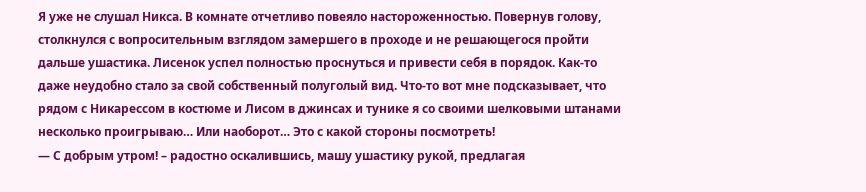Я уже не слушал Никса. В комнате отчетливо повеяло настороженностью. Повернув голову, столкнулся с вопросительным взглядом замершего в проходе и не решающегося пройти дальше ушастика. Лисенок успел полностью проснуться и привести себя в порядок. Как-то даже неудобно стало за свой собственный полуголый вид. Что-то вот мне подсказывает, что рядом с Никарессом в костюме и Лисом в джинсах и тунике я со своими шелковыми штанами несколько проигрываю… Или наоборот… Это с какой стороны посмотреть!
— С добрым утром! – радостно оскалившись, машу ушастику рукой, предлагая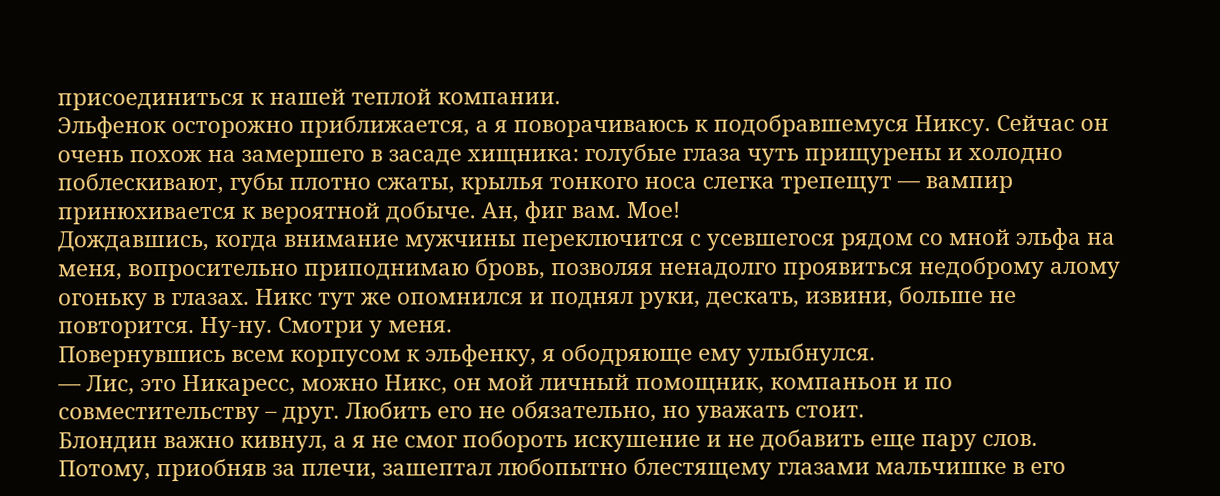присоединиться к нашей теплой компании.
Эльфенок осторожно приближается, а я поворачиваюсь к подобравшемуся Никсу. Сейчас он очень похож на замершего в засаде хищника: голубые глаза чуть прищурены и холодно поблескивают, губы плотно сжаты, крылья тонкого носа слегка трепещут — вампир принюхивается к вероятной добыче. Ан, фиг вам. Мое!
Дождавшись, когда внимание мужчины переключится с усевшегося рядом со мной эльфа на меня, вопросительно приподнимаю бровь, позволяя ненадолго проявиться недоброму алому огоньку в глазах. Никс тут же опомнился и поднял руки, дескать, извини, больше не повторится. Ну-ну. Смотри у меня.
Повернувшись всем корпусом к эльфенку, я ободряюще ему улыбнулся.
— Лис, это Никаресс, можно Никс, он мой личный помощник, компаньон и по совместительству – друг. Любить его не обязательно, но уважать стоит.
Блондин важно кивнул, а я не смог побороть искушение и не добавить еще пару слов. Потому, приобняв за плечи, зашептал любопытно блестящему глазами мальчишке в его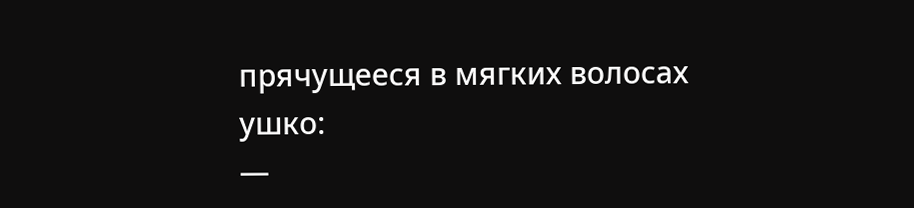прячущееся в мягких волосах ушко:
—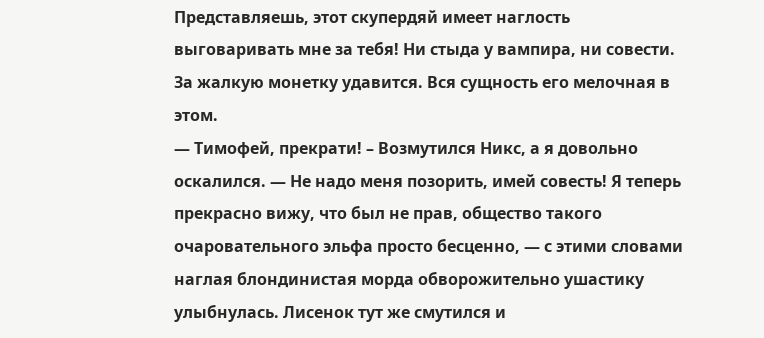Представляешь, этот скупердяй имеет наглость выговаривать мне за тебя! Ни стыда у вампира, ни совести. За жалкую монетку удавится. Вся сущность его мелочная в этом.
— Тимофей, прекрати! – Возмутился Никс, а я довольно оскалился. — Не надо меня позорить, имей совесть! Я теперь прекрасно вижу, что был не прав, общество такого очаровательного эльфа просто бесценно, — с этими словами наглая блондинистая морда обворожительно ушастику улыбнулась. Лисенок тут же смутился и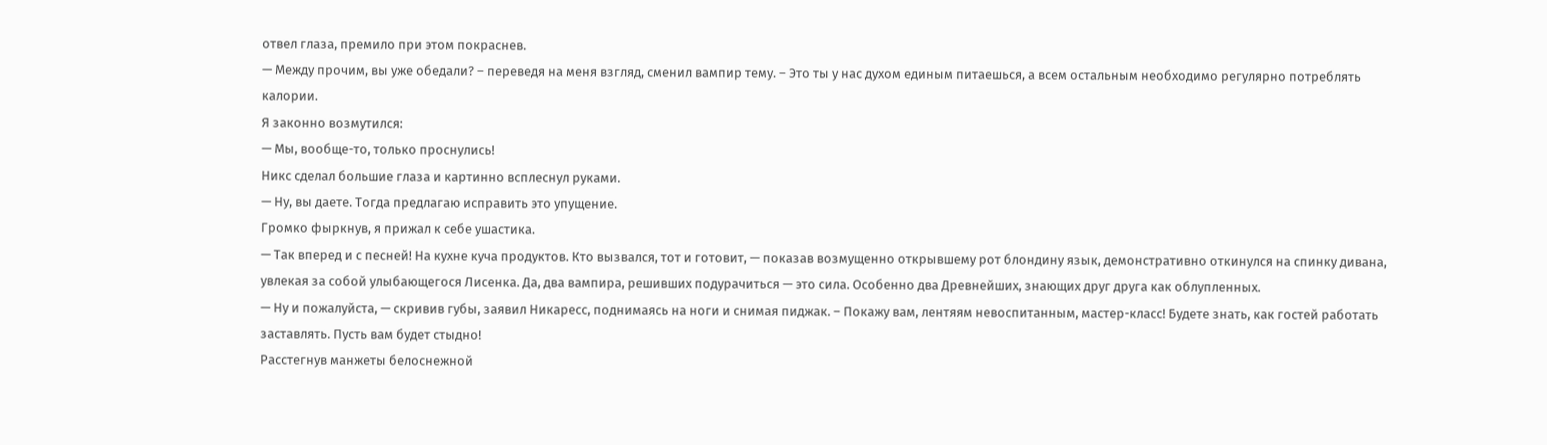отвел глаза, премило при этом покраснев.
— Между прочим, вы уже обедали? – переведя на меня взгляд, сменил вампир тему. – Это ты у нас духом единым питаешься, а всем остальным необходимо регулярно потреблять калории.
Я законно возмутился:
— Мы, вообще-то, только проснулись!
Никс сделал большие глаза и картинно всплеснул руками.
— Ну, вы даете. Тогда предлагаю исправить это упущение.
Громко фыркнув, я прижал к себе ушастика.
— Так вперед и с песней! На кухне куча продуктов. Кто вызвался, тот и готовит, — показав возмущенно открывшему рот блондину язык, демонстративно откинулся на спинку дивана, увлекая за собой улыбающегося Лисенка. Да, два вампира, решивших подурачиться — это сила. Особенно два Древнейших, знающих друг друга как облупленных.
— Ну и пожалуйста, — скривив губы, заявил Никаресс, поднимаясь на ноги и снимая пиджак. – Покажу вам, лентяям невоспитанным, мастер-класс! Будете знать, как гостей работать заставлять. Пусть вам будет стыдно!
Расстегнув манжеты белоснежной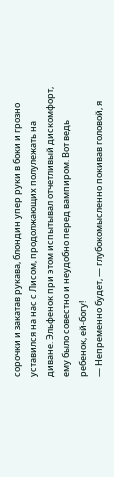сорочки и закатав рукава, блондин упер руки в боки и грозно уставился на нас с Лисом, продолжающих полулежать на диване. Эльфенок при этом испытывал отчетливый дискомфорт, ему было совестно и неудобно перед вампиром. Вот ведь ребенок, ей-богу!
— Непременно будет, — глубокомысленно покивав головой, я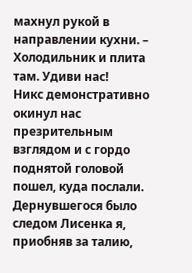махнул рукой в направлении кухни. – Холодильник и плита там. Удиви нас!
Никс демонстративно окинул нас презрительным взглядом и с гордо поднятой головой пошел, куда послали. Дернувшегося было следом Лисенка я, приобняв за талию,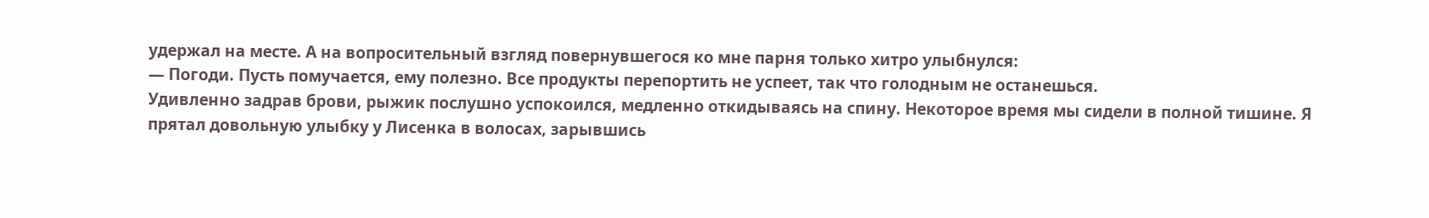удержал на месте. А на вопросительный взгляд повернувшегося ко мне парня только хитро улыбнулся:
— Погоди. Пусть помучается, ему полезно. Все продукты перепортить не успеет, так что голодным не останешься.
Удивленно задрав брови, рыжик послушно успокоился, медленно откидываясь на спину. Некоторое время мы сидели в полной тишине. Я прятал довольную улыбку у Лисенка в волосах, зарывшись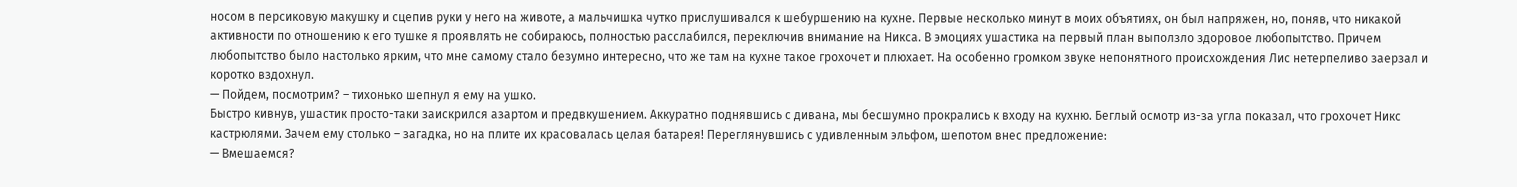носом в персиковую макушку и сцепив руки у него на животе, а мальчишка чутко прислушивался к шебуршению на кухне. Первые несколько минут в моих объятиях, он был напряжен, но, поняв, что никакой активности по отношению к его тушке я проявлять не собираюсь, полностью расслабился, переключив внимание на Никса. В эмоциях ушастика на первый план выползло здоровое любопытство. Причем любопытство было настолько ярким, что мне самому стало безумно интересно, что же там на кухне такое грохочет и плюхает. На особенно громком звуке непонятного происхождения Лис нетерпеливо заерзал и коротко вздохнул.
— Пойдем, посмотрим? – тихонько шепнул я ему на ушко.
Быстро кивнув, ушастик просто-таки заискрился азартом и предвкушением. Аккуратно поднявшись с дивана, мы бесшумно прокрались к входу на кухню. Беглый осмотр из-за угла показал, что грохочет Никс кастрюлями. Зачем ему столько – загадка, но на плите их красовалась целая батарея! Переглянувшись с удивленным эльфом, шепотом внес предложение:
— Вмешаемся?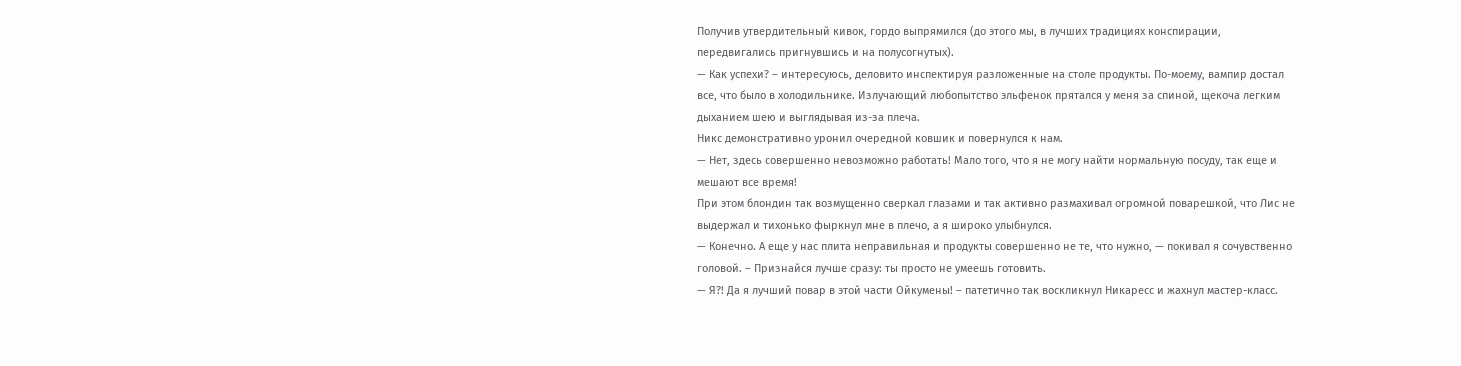Получив утвердительный кивок, гордо выпрямился (до этого мы, в лучших традициях конспирации, передвигались пригнувшись и на полусогнутых).
— Как успехи? – интересуюсь, деловито инспектируя разложенные на столе продукты. По-моему, вампир достал все, что было в холодильнике. Излучающий любопытство эльфенок прятался у меня за спиной, щекоча легким дыханием шею и выглядывая из-за плеча.
Никс демонстративно уронил очередной ковшик и повернулся к нам.
— Нет, здесь совершенно невозможно работать! Мало того, что я не могу найти нормальную посуду, так еще и мешают все время!
При этом блондин так возмущенно сверкал глазами и так активно размахивал огромной поварешкой, что Лис не выдержал и тихонько фыркнул мне в плечо, а я широко улыбнулся.
— Конечно. А еще у нас плита неправильная и продукты совершенно не те, что нужно, — покивал я сочувственно головой. – Признайся лучше сразу: ты просто не умеешь готовить.
— Я?! Да я лучший повар в этой части Ойкумены! – патетично так воскликнул Никаресс и жахнул мастер-класс.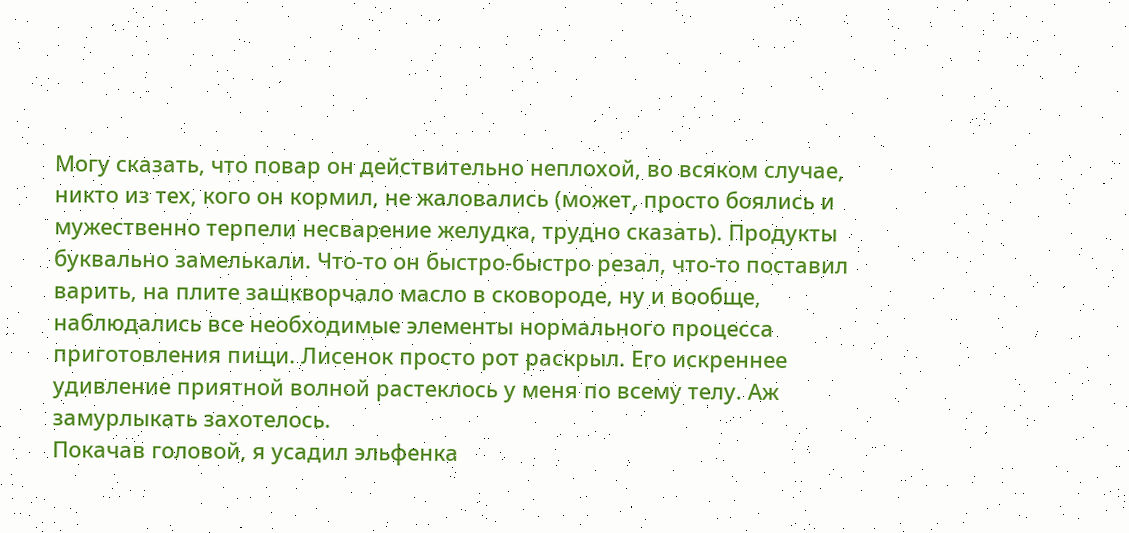Могу сказать, что повар он действительно неплохой, во всяком случае, никто из тех, кого он кормил, не жаловались (может, просто боялись и мужественно терпели несварение желудка, трудно сказать). Продукты буквально замелькали. Что-то он быстро-быстро резал, что-то поставил варить, на плите зашкворчало масло в сковороде, ну и вообще, наблюдались все необходимые элементы нормального процесса приготовления пищи. Лисенок просто рот раскрыл. Его искреннее удивление приятной волной растеклось у меня по всему телу. Аж замурлыкать захотелось.
Покачав головой, я усадил эльфенка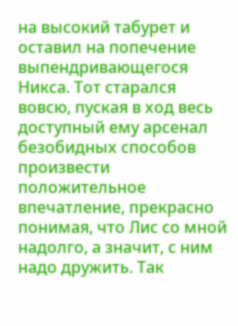на высокий табурет и оставил на попечение выпендривающегося Никса. Тот старался вовсю, пуская в ход весь доступный ему арсенал безобидных способов произвести положительное впечатление, прекрасно понимая, что Лис со мной надолго, а значит, с ним надо дружить. Так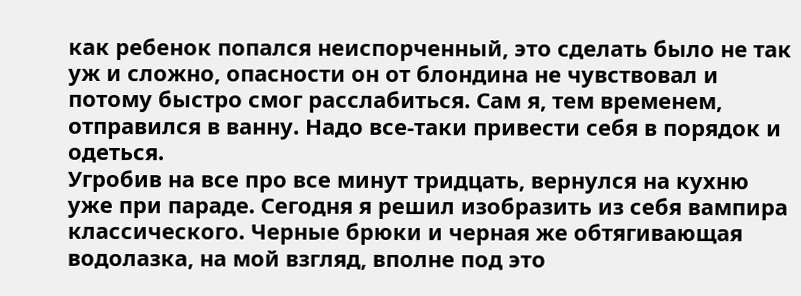как ребенок попался неиспорченный, это сделать было не так уж и сложно, опасности он от блондина не чувствовал и потому быстро смог расслабиться. Сам я, тем временем, отправился в ванну. Надо все-таки привести себя в порядок и одеться.
Угробив на все про все минут тридцать, вернулся на кухню уже при параде. Сегодня я решил изобразить из себя вампира классического. Черные брюки и черная же обтягивающая водолазка, на мой взгляд, вполне под это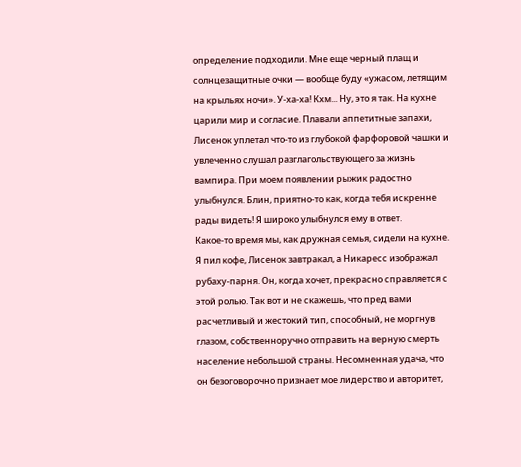определение подходили. Мне еще черный плащ и солнцезащитные очки — вообще буду «ужасом, летящим на крыльях ночи». У-ха-ха! Кхм... Ну, это я так. На кухне царили мир и согласие. Плавали аппетитные запахи, Лисенок уплетал что-то из глубокой фарфоровой чашки и увлеченно слушал разглагольствующего за жизнь вампира. При моем появлении рыжик радостно улыбнулся. Блин, приятно-то как, когда тебя искренне рады видеть! Я широко улыбнулся ему в ответ.
Какое-то время мы, как дружная семья, сидели на кухне. Я пил кофе, Лисенок завтракал, а Никаресс изображал рубаху-парня. Он, когда хочет, прекрасно справляется с этой ролью. Так вот и не скажешь, что пред вами расчетливый и жестокий тип, способный, не моргнув глазом, собственноручно отправить на верную смерть население небольшой страны. Несомненная удача, что он безоговорочно признает мое лидерство и авторитет,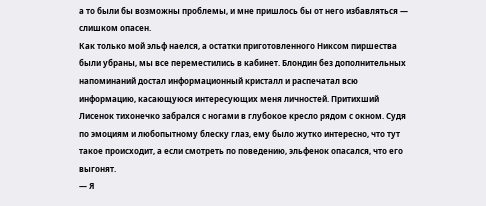а то были бы возможны проблемы, и мне пришлось бы от него избавляться — слишком опасен.
Как только мой эльф наелся, а остатки приготовленного Никсом пиршества были убраны, мы все переместились в кабинет. Блондин без дополнительных напоминаний достал информационный кристалл и распечатал всю информацию, касающуюся интересующих меня личностей. Притихший Лисенок тихонечко забрался с ногами в глубокое кресло рядом с окном. Судя по эмоциям и любопытному блеску глаз, ему было жутко интересно, что тут такое происходит, а если смотреть по поведению, эльфенок опасался, что его выгонят.
— Я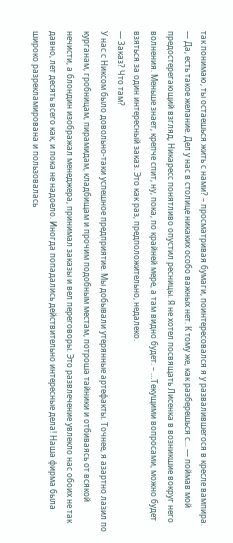так понимаю, ты остаешься жить с нами? – просматривая бумаги, поинтересовался я у развалившегося в кресле вампира.
— Да, есть такое желание. Дел у нас в столице никаких особо важных нет. К тому же, как разберешься с... — поймав мой предостерегающий взгляд, Никаресс понятливо опустил ресницы. Я не хотел посвящать Лисенка в возникшие вокруг него волнения. Меньше знает, крепче спит, ну, пока, по крайней мере, а там видно будет. – …Текущими вопросами, можно будет взяться за один интересный заказ. Это как раз, предположительно, недалеко.
— Заказ? Что там?
У нас с Никсом было довольно-таки успешное предприятие. Мы добывали утерянные артефакты. Точнее, я азартно лазил по курганам, гробницам, пирамидам, кладбищам и прочим подобным местам, потроша тайники и отбиваясь от всякой нечисти, а блондин изображал менеджера, принимал заказы и вел переговоры. Это развлечение увлекло нас обоих не так давно, лет десять всего как, и пока не надоело. Иногда попадались действительно интересные дела! Наша фирма была широко разрекламирована и пользовалась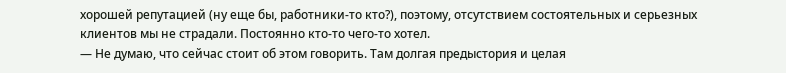хорошей репутацией (ну еще бы, работники-то кто?), поэтому, отсутствием состоятельных и серьезных клиентов мы не страдали. Постоянно кто-то чего-то хотел.
— Не думаю, что сейчас стоит об этом говорить. Там долгая предыстория и целая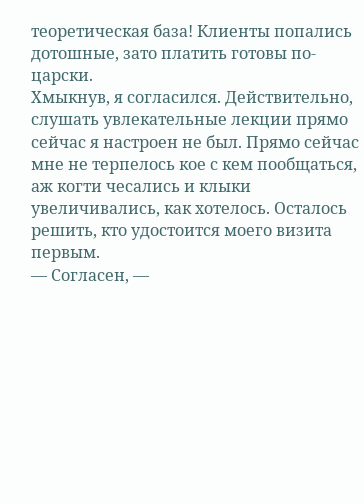теоретическая база! Клиенты попались дотошные, зато платить готовы по-царски.
Хмыкнув, я согласился. Действительно, слушать увлекательные лекции прямо сейчас я настроен не был. Прямо сейчас мне не терпелось кое с кем пообщаться, аж когти чесались и клыки увеличивались, как хотелось. Осталось решить, кто удостоится моего визита первым.
— Согласен, —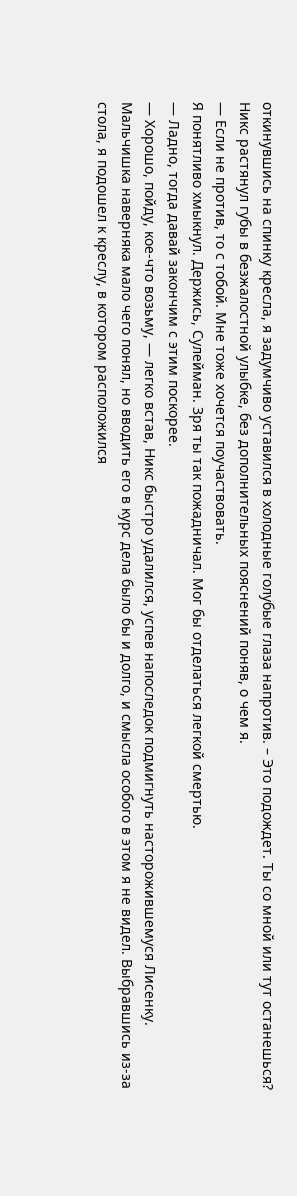откинувшись на спинку кресла, я задумчиво уставился в холодные голубые глаза напротив. – Это подождет. Ты со мной или тут останешься?
Никс растянул губы в безжалостной улыбке, без дополнительных пояснений поняв, о чем я.
— Если не против, то с тобой. Мне тоже хочется поучаствовать.
Я понятливо хмыкнул. Держись, Сулейман. Зря ты так пожадничал. Мог бы отделаться легкой смертью.
— Ладно, тогда давай закончим с этим поскорее.
— Хорошо, пойду, кое-что возьму, — легко встав, Никс быстро удалился, успев напоследок подмигнуть насторожившемуся Лисенку.
Мальчишка наверняка мало чего понял, но вводить его в курс дела было бы и долго, и смысла особого в этом я не видел. Выбравшись из-за стола, я подошел к креслу, в котором расположился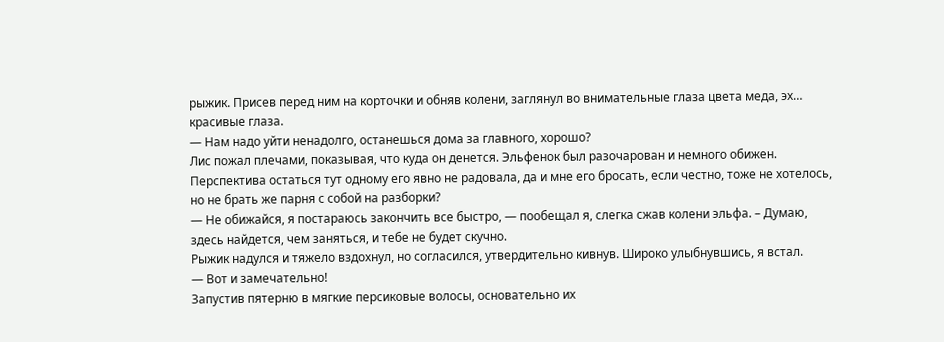рыжик. Присев перед ним на корточки и обняв колени, заглянул во внимательные глаза цвета меда, эх… красивые глаза.
— Нам надо уйти ненадолго, останешься дома за главного, хорошо?
Лис пожал плечами, показывая, что куда он денется. Эльфенок был разочарован и немного обижен. Перспектива остаться тут одному его явно не радовала, да и мне его бросать, если честно, тоже не хотелось, но не брать же парня с собой на разборки?
— Не обижайся, я постараюсь закончить все быстро, — пообещал я, слегка сжав колени эльфа. – Думаю, здесь найдется, чем заняться, и тебе не будет скучно.
Рыжик надулся и тяжело вздохнул, но согласился, утвердительно кивнув. Широко улыбнувшись, я встал.
— Вот и замечательно!
Запустив пятерню в мягкие персиковые волосы, основательно их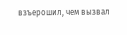взъерошил, чем вызвал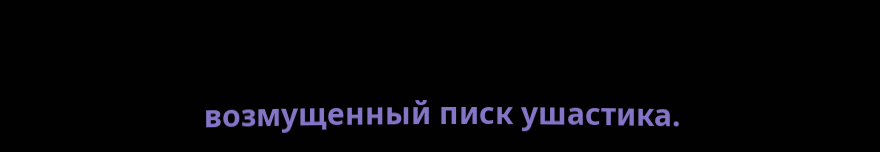возмущенный писк ушастика.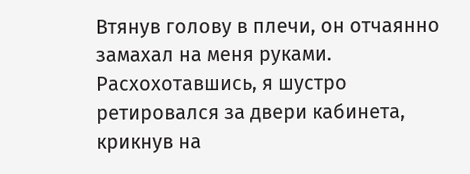Втянув голову в плечи, он отчаянно замахал на меня руками. Расхохотавшись, я шустро ретировался за двери кабинета, крикнув на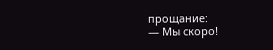прощание:
— Мы скоро!